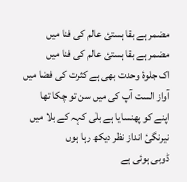مضمر ہے بقا ہستئ عالم کی فنا میں
مضمر ہے بقا ہستئ عالم کی فنا میں
اک جلوۂ وحدت بھی ہے کثرت کی فضا میں
آواز الست آپ کی میں سن تو چکا تھا
اپنے کو پھنسایا ہے بلٰی کہہ کے بلا میں
نیرنگیٔ انداز نظر دیکھ رہا ہوں
ڈوبی ہوئی ہے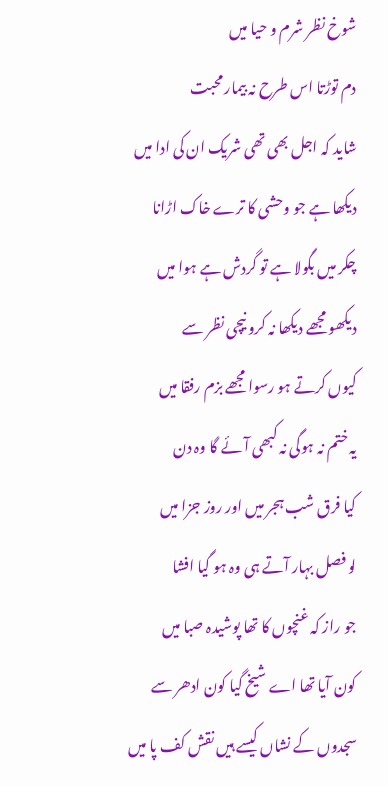شوخ نظر شرم و حیا میں
دم توڑتا اس طرح نہ بیمار محبت
شاید کہ اجل بھی تھی شریک ان کی ادا میں
دیکھا ہے جو وحشی کا ترے خاک اڑانا
چکر میں بگولا ہے تو گردش ہے ہوا میں
دیکھو مجھے دیکھا نہ کرو نیچی نظر سے
کیوں کرتے ہو رسوا مجھے بزم رفقا میں
یہ ختم نہ ہوگی نہ کبھی آئے گا وہ دن
کیا فرق شب ہجر میں اور روز جزا میں
لو فصل بہار آتے ہی وہ ہو گیا افشا
جو راز کہ غنچوں کا تھا پوشیدہ صبا میں
کون آیا تھا اے شیخ گیا کون ادھر سے
سجدوں کے نشاں کیسے ہیں نقش کف پا میں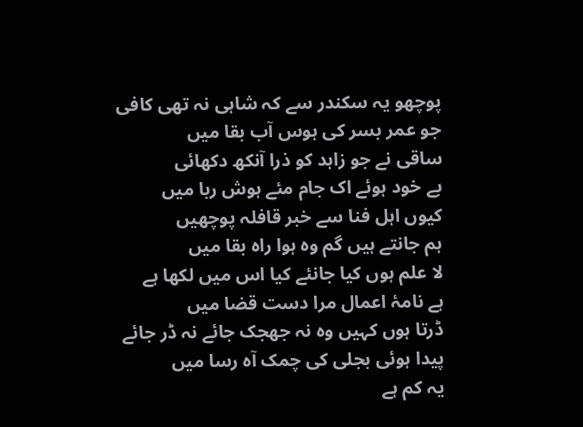پوچھو یہ سکندر سے کہ شاہی نہ تھی کافی
جو عمر بسر کی ہوس آب بقا میں
ساقی نے جو زاہد کو ذرا آنکھ دکھائی
بے خود ہوئے اک جام مئے ہوش ربا میں
کیوں اہل فنا سے خبر قافلہ پوچھیں
ہم جانتے ہیں گم وہ ہوا راہ بقا میں
لا علم ہوں کیا جانئے کیا اس میں لکھا ہے
ہے نامۂ اعمال مرا دست قضا میں
ڈرتا ہوں کہیں وہ نہ جھجک جائے نہ ڈر جائے
پیدا ہوئی بجلی کی چمک آہ رسا میں
یہ کم ہے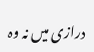درازی میں نہ وہ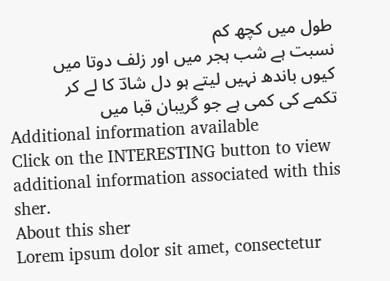طول میں کچھ کم
نسبت ہے شب ہجر میں اور زلف دوتا میں
کیوں باندھ نہیں لیتے ہو دل شادؔ کا لے کر
تکمے کی کمی ہے جو گریبان قبا میں
Additional information available
Click on the INTERESTING button to view additional information associated with this sher.
About this sher
Lorem ipsum dolor sit amet, consectetur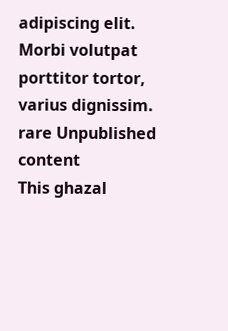adipiscing elit. Morbi volutpat porttitor tortor, varius dignissim.
rare Unpublished content
This ghazal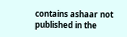contains ashaar not published in the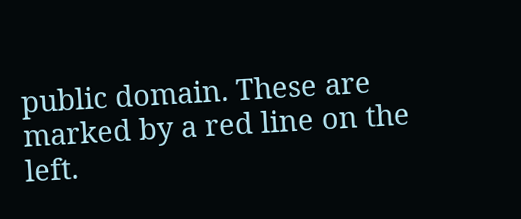public domain. These are marked by a red line on the left.